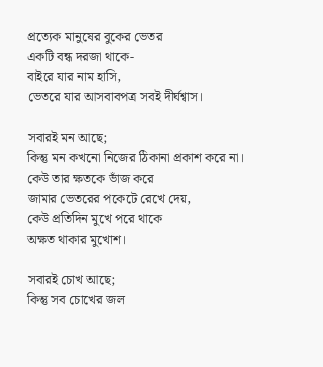প্রত্যেক মানুষের বুকের ভেতর
একটি বন্ধ দরজা থাকে-
বাইরে যার নাম হাসি,
ভেতরে যার আসবাবপত্র সবই দীর্ঘশ্বাস।

সবারই মন আছে;
কিন্তু মন কখনো নিজের ঠিকানা প্রকাশ করে না।
কেউ তার ক্ষতকে ভাঁজ করে
জামার ভেতরের পকেটে রেখে দেয়,
কেউ প্রতিদিন মুখে পরে থাকে
অক্ষত থাকার মুখোশ।

সবারই চোখ আছে;
কিন্তু সব চোখের জল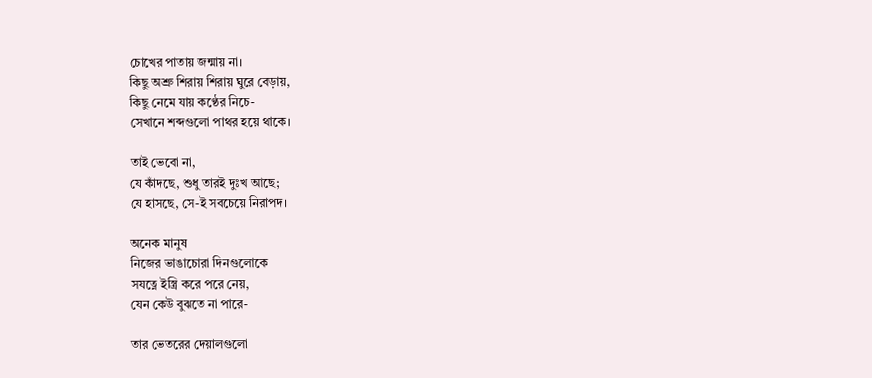চোখের পাতায় জন্মায় না।
কিছু অশ্রু শিরায় শিরায় ঘুরে বেড়ায়,
কিছু নেমে যায় কণ্ঠের নিচে-
সেখানে শব্দগুলো পাথর হয়ে থাকে।

তাই ভেবো না,
যে কাঁদছে, শুধু তারই দুঃখ আছে;
যে হাসছে, সে-ই সবচেয়ে নিরাপদ।

অনেক মানুষ
নিজের ভাঙাচোরা দিনগুলোকে
সযত্নে ইস্ত্রি করে পরে নেয়,
যেন কেউ বুঝতে না পারে-

তার ভেতরের দেয়ালগুলো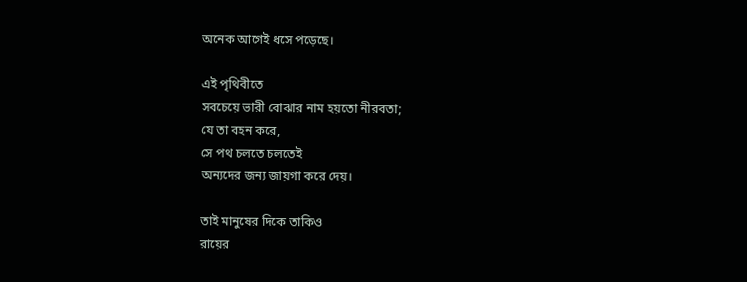অনেক আগেই ধসে পড়েছে।

এই পৃথিবীতে
সবচেয়ে ভারী বোঝার নাম হয়তো নীরবতা;
যে তা বহন করে,
সে পথ চলতে চলতেই
অন্যদের জন্য জায়গা করে দেয়।

তাই মানুষের দিকে তাকিও
রায়ের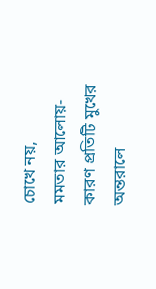চোখে নয়,
মমতার আলোয়-
কারণ প্রতিটি মুখের অন্তরালে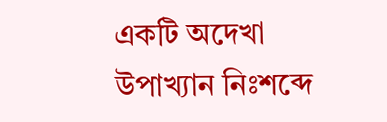একটি অদেখা উপাখ্যান নিঃশব্দে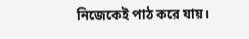নিজেকেই পাঠ করে যায়।